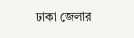ঢাকা জেলার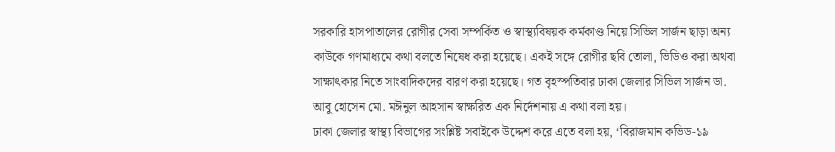সরকারি হাসপাতালের রোগীর সেবা সম্পর্কিত ও স্বাস্থ্যবিষয়ক কর্মকাণ্ড নিয়ে সিভিল সার্জন ছাড়া অন্য কাউকে গণমাধ্যমে কথা বলতে নিষেধ করা হয়েছে। একই সঙ্গে রোগীর ছবি তোলা, ভিডিও করা অথবা সাক্ষাৎকার নিতে সাংবাদিকদের বারণ করা হয়েছে। গত বৃহস্পতিবার ঢাকা জেলার সিভিল সার্জন ডা. আবু হোসেন মো. মঈনুল আহসান স্বাক্ষরিত এক নির্দেশনায় এ কথা বলা হয়।
ঢাকা জেলার স্বাস্থ্য বিভাগের সংশ্লিষ্ট সবাইকে উদ্দেশ করে এতে বলা হয়, ‘বিরাজমান কভিড-১৯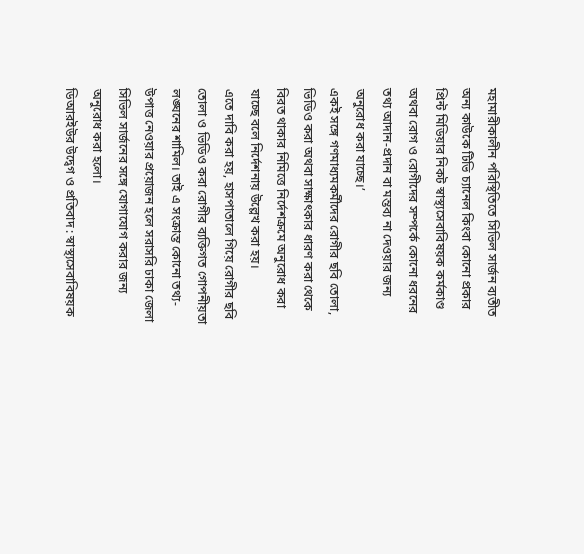মহামারীকালীন পরিস্থিতিতে সিভিল সার্জন ব্যতীত অন্য কাউকে টিভি চ্যানেল কিংবা কোনো প্রকার প্রিন্ট মিডিয়ার নিকট স্বাস্থ্যসেবাবিষয়ক কর্মকাণ্ড অথবা রোগ ও রোগীদের সম্পর্কে কোনো ধরনের তথ্য আদান-প্রদান বা মন্তব্য না দেওয়ার জন্য অনুরোধ করা যাচ্ছে।’
একই সঙ্গে গণমাধ্যমকর্মীদের রোগীর ছবি তোলা, ভিডিও করা অথবা সাক্ষাৎকার ধারণ করা থেকে বিরত থাকার নিমিত্তে নির্দেশক্রমে অনুরোধ করা যাচ্ছে বলে নির্দেশনায় উল্লেখ করা হয়।
এতে দাবি করা হয়, হাসপাতালে গিয়ে রোগীর ছবি তোলা ও ভিডিও করা রোগীর ব্যক্তিগত গোপনীয়তা লঙ্ঘনের শামিল। তাই এ সংক্রান্ত কোনো তথ্য-উপাত্ত নেওয়ার প্রয়োজন হলে সরাসরি ঢাকা জেলা সিভিল সার্জনের সঙ্গে যোগাযোগ করার জন্য অনুরোধ করা হলো।
ডিআরইউর উদ্বেগ ও প্রতিবাদ : স্বাস্থ্যসেবাবিষয়ক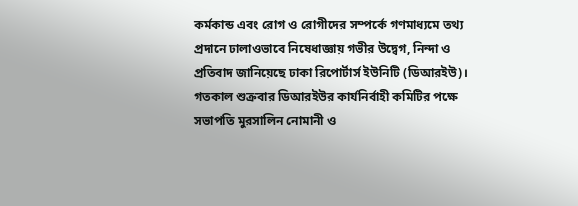কর্মকান্ড এবং রোগ ও রোগীদের সম্পর্কে গণমাধ্যমে তথ্য প্রদানে ঢালাওভাবে নিষেধাজ্ঞায় গভীর উদ্বেগ, নিন্দা ও প্রতিবাদ জানিয়েছে ঢাকা রিপোর্টার্স ইউনিটি (ডিআরইউ)। গতকাল শুক্রবার ডিআরইউর কার্যনির্বাহী কমিটির পক্ষে সভাপতি মুরসালিন নোমানী ও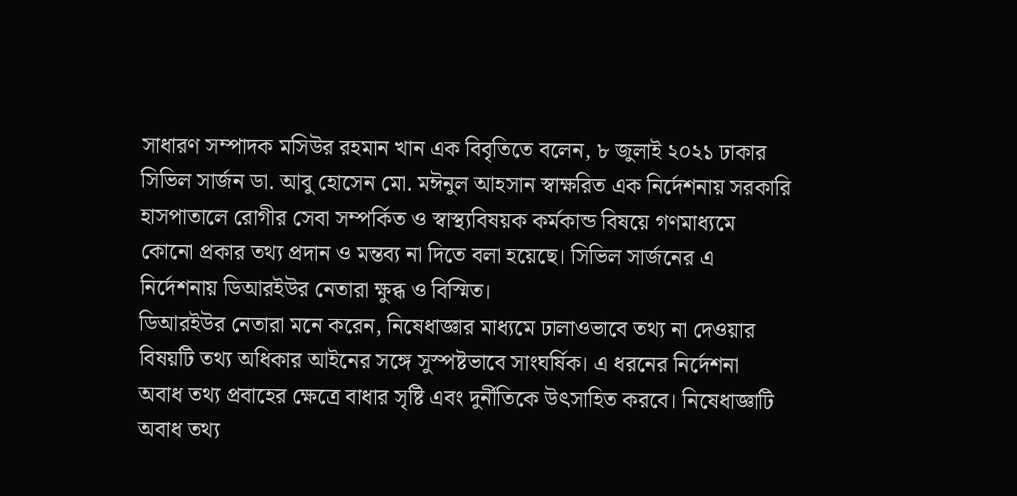সাধারণ সম্পাদক মসিউর রহমান খান এক বিবৃতিতে বলেন, ৮ জুলাই ২০২১ ঢাকার সিভিল সার্জন ডা. আবু হোসেন মো. মঈনুল আহসান স্বাক্ষরিত এক নির্দেশনায় সরকারি হাসপাতালে রোগীর সেবা সম্পর্কিত ও স্বাস্থ্যবিষয়ক কর্মকান্ড বিষয়ে গণমাধ্যমে কোনো প্রকার তথ্য প্রদান ও মন্তব্য না দিতে বলা হয়েছে। সিভিল সার্জনের এ নির্দেশনায় ডিআরইউর নেতারা ক্ষুব্ধ ও বিস্মিত।
ডিআরইউর নেতারা মনে করেন, নিষেধাজ্ঞার মাধ্যমে ঢালাওভাবে তথ্য না দেওয়ার বিষয়টি তথ্য অধিকার আইনের সঙ্গে সুস্পষ্টভাবে সাংঘর্ষিক। এ ধরনের নির্দেশনা অবাধ তথ্য প্রবাহের ক্ষেত্রে বাধার সৃষ্টি এবং দুর্নীতিকে উৎসাহিত করবে। নিষেধাজ্ঞাটি অবাধ তথ্য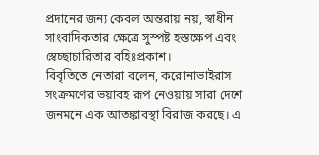প্রদানের জন্য কেবল অন্তরায় নয়, স্বাধীন সাংবাদিকতার ক্ষেত্রে সুস্পষ্ট হস্তক্ষেপ এবং স্বেচ্ছাচারিতার বহিঃপ্রকাশ।
বিবৃতিতে নেতারা বলেন, করোনাভাইরাস সংক্রমণের ভয়াবহ রূপ নেওয়ায় সারা দেশে জনমনে এক আতঙ্কাবস্থা বিরাজ করছে। এ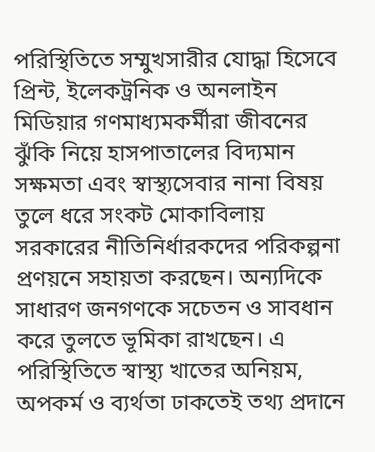পরিস্থিতিতে সম্মুখসারীর যোদ্ধা হিসেবে প্রিন্ট, ইলেকট্রনিক ও অনলাইন মিডিয়ার গণমাধ্যমকর্মীরা জীবনের ঝুঁকি নিয়ে হাসপাতালের বিদ্যমান সক্ষমতা এবং স্বাস্থ্যসেবার নানা বিষয় তুলে ধরে সংকট মোকাবিলায় সরকারের নীতিনির্ধারকদের পরিকল্পনা প্রণয়নে সহায়তা করছেন। অন্যদিকে সাধারণ জনগণকে সচেতন ও সাবধান করে তুলতে ভূমিকা রাখছেন। এ পরিস্থিতিতে স্বাস্থ্য খাতের অনিয়ম, অপকর্ম ও ব্যর্থতা ঢাকতেই তথ্য প্রদানে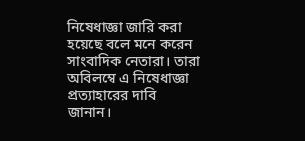নিষেধাজ্ঞা জারি করা হয়েছে বলে মনে করেন সাংবাদিক নেতারা। তারা অবিলম্বে এ নিষেধাজ্ঞা প্রত্যাহারের দাবি জানান।